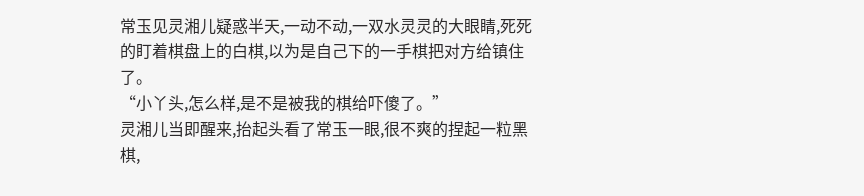常玉见灵湘儿疑惑半天,一动不动,一双水灵灵的大眼睛,死死的盯着棋盘上的白棋,以为是自己下的一手棋把对方给镇住了。
“小丫头,怎么样,是不是被我的棋给吓傻了。”
灵湘儿当即醒来,抬起头看了常玉一眼,很不爽的捏起一粒黑棋,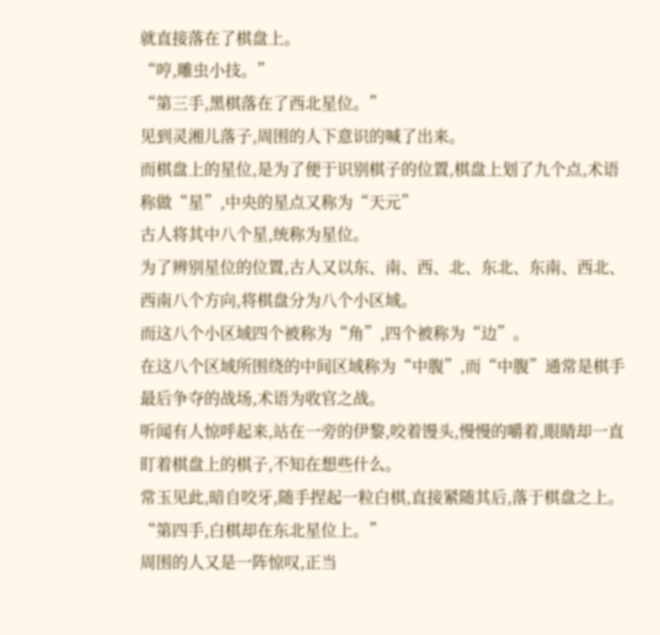就直接落在了棋盘上。
“哼,雕虫小技。”
“第三手,黑棋落在了西北星位。”
见到灵湘儿落子,周围的人下意识的喊了出来。
而棋盘上的星位,是为了便于识别棋子的位置,棋盘上划了九个点,术语称做“星”,中央的星点又称为“天元”
古人将其中八个星,统称为星位。
为了辨别星位的位置,古人又以东、南、西、北、东北、东南、西北、西南八个方向,将棋盘分为八个小区域。
而这八个小区域四个被称为“角”,四个被称为“边”。
在这八个区域所围绕的中间区域称为“中腹”,而“中腹”通常是棋手最后争夺的战场,术语为收官之战。
听闻有人惊呼起来,站在一旁的伊黎,咬着馒头,慢慢的嚼着,眼睛却一直盯着棋盘上的棋子,不知在想些什么。
常玉见此,暗自咬牙,随手捏起一粒白棋,直接紧随其后,落于棋盘之上。
“第四手,白棋却在东北星位上。”
周围的人又是一阵惊叹,正当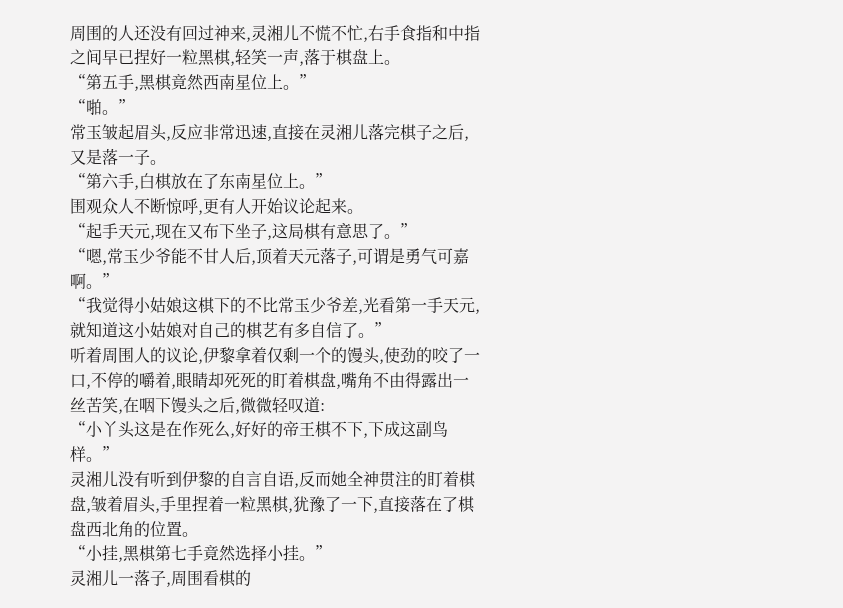周围的人还没有回过神来,灵湘儿不慌不忙,右手食指和中指之间早已捏好一粒黑棋,轻笑一声,落于棋盘上。
“第五手,黑棋竟然西南星位上。”
“啪。”
常玉皱起眉头,反应非常迅速,直接在灵湘儿落完棋子之后,又是落一子。
“第六手,白棋放在了东南星位上。”
围观众人不断惊呼,更有人开始议论起来。
“起手天元,现在又布下坐子,这局棋有意思了。”
“嗯,常玉少爷能不甘人后,顶着天元落子,可谓是勇气可嘉啊。”
“我觉得小姑娘这棋下的不比常玉少爷差,光看第一手天元,就知道这小姑娘对自己的棋艺有多自信了。”
听着周围人的议论,伊黎拿着仅剩一个的馒头,使劲的咬了一口,不停的嚼着,眼睛却死死的盯着棋盘,嘴角不由得露出一丝苦笑,在咽下馒头之后,微微轻叹道:
“小丫头这是在作死么,好好的帝王棋不下,下成这副鸟样。”
灵湘儿没有听到伊黎的自言自语,反而她全神贯注的盯着棋盘,皱着眉头,手里捏着一粒黑棋,犹豫了一下,直接落在了棋盘西北角的位置。
“小挂,黑棋第七手竟然选择小挂。”
灵湘儿一落子,周围看棋的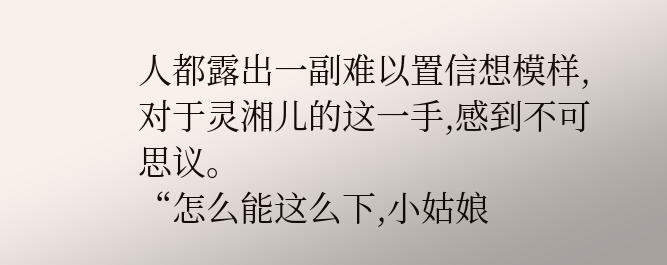人都露出一副难以置信想模样,对于灵湘儿的这一手,感到不可思议。
“怎么能这么下,小姑娘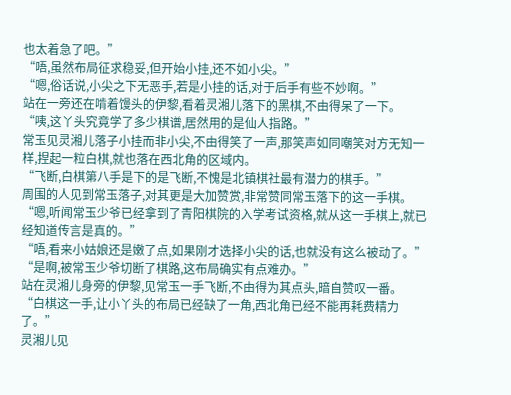也太着急了吧。”
“唔,虽然布局征求稳妥,但开始小挂,还不如小尖。”
“嗯,俗话说,小尖之下无恶手,若是小挂的话,对于后手有些不妙啊。”
站在一旁还在啃着馒头的伊黎,看着灵湘儿落下的黑棋,不由得呆了一下。
“咦,这丫头究竟学了多少棋谱,居然用的是仙人指路。”
常玉见灵湘儿落子小挂而非小尖,不由得笑了一声,那笑声如同嘲笑对方无知一样,捏起一粒白棋,就也落在西北角的区域内。
“飞断,白棋第八手是下的是飞断,不愧是北镇棋社最有潜力的棋手。”
周围的人见到常玉落子,对其更是大加赞赏,非常赞同常玉落下的这一手棋。
“嗯,听闻常玉少爷已经拿到了青阳棋院的入学考试资格,就从这一手棋上,就已经知道传言是真的。”
“唔,看来小姑娘还是嫩了点,如果刚才选择小尖的话,也就没有这么被动了。”
“是啊,被常玉少爷切断了棋路,这布局确实有点难办。”
站在灵湘儿身旁的伊黎,见常玉一手飞断,不由得为其点头,暗自赞叹一番。
“白棋这一手,让小丫头的布局已经缺了一角,西北角已经不能再耗费精力了。”
灵湘儿见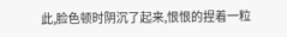此,脸色顿时阴沉了起来,恨恨的捏着一粒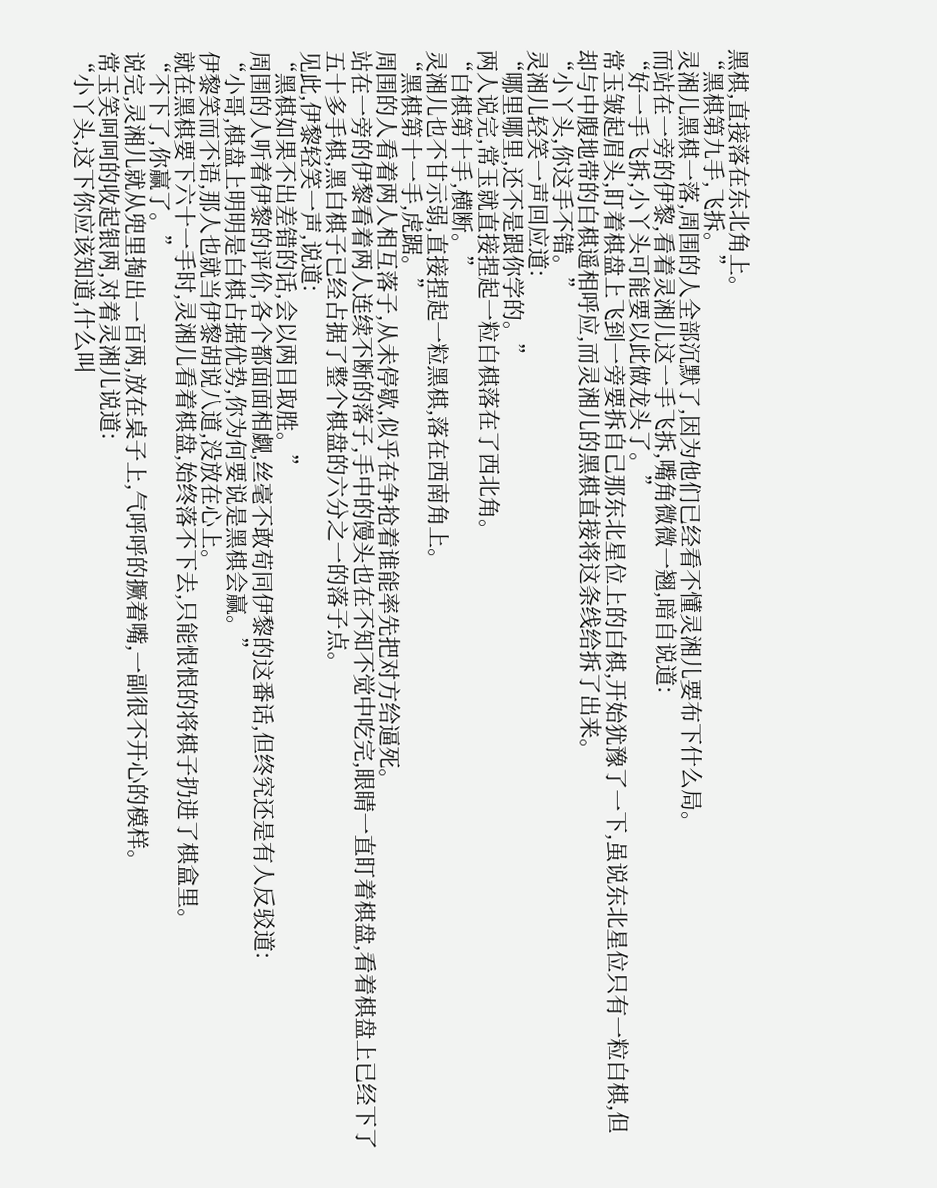黑棋,直接落在东北角上。
“黑棋第九手,飞拆。”
灵湘儿黑棋一落,周围的人全部沉默了,因为他们已经看不懂灵湘儿要布下什么局。
而站在一旁的伊黎,看着灵湘儿这一手飞拆,嘴角微微一翘,暗自说道:
“好一手飞拆,小丫头可能要以此做龙头了。”
常玉皱起眉头,盯着棋盘上飞到一旁要拆自己那东北星位上的白棋,开始犹豫了一下,虽说东北星位只有一粒白棋,但却与中腹地带的白棋遥相呼应,而灵湘儿的黑棋直接将这条线给拆了出来。
“小丫头,你这手不错。”
灵湘儿轻笑一声回应道:
“哪里哪里,还不是跟你学的。”
两人说完,常玉就直接捏起一粒白棋落在了西北角。
“白棋第十手,横断。”
灵湘儿也不甘示弱,直接捏起一粒黑棋,落在西南角上。
“黑棋第十一手,虎踞。”
周围的人看着两人相互落子,从未停歇,似乎在争抢着谁能率先把对方给逼死。
站在一旁的伊黎看着两人连续不断的落子,手中的馒头也在不知不觉中吃完,眼睛一直盯着棋盘,看着棋盘上已经下了五十多手棋,黑白棋子已经占据了整个棋盘的六分之一的落子点。
见此,伊黎轻笑一声,说道:
“黑棋如果不出差错的话,会以两目取胜。”
周围的人听着伊黎的评价,各个都面面相觑,丝毫不敢苟同伊黎的这番话,但终究还是有人反驳道:
“小哥,棋盘上明明是白棋占据优势,你为何要说是黑棋会赢。”
伊黎笑而不语,那人也就当伊黎胡说八道,没放在心上。
就在黑棋要下六十一手时,灵湘儿看着棋盘,始终落不下去,只能恨恨的将棋子扔进了棋盒里。
“不下了,你赢了。”
说完,灵湘儿就从兜里掏出一百两,放在桌子上,气呼呼的撅着嘴,一副很不开心的模样。
常玉笑呵呵的收起银两,对着灵湘儿说道:
“小丫头,这下你应该知道,什么叫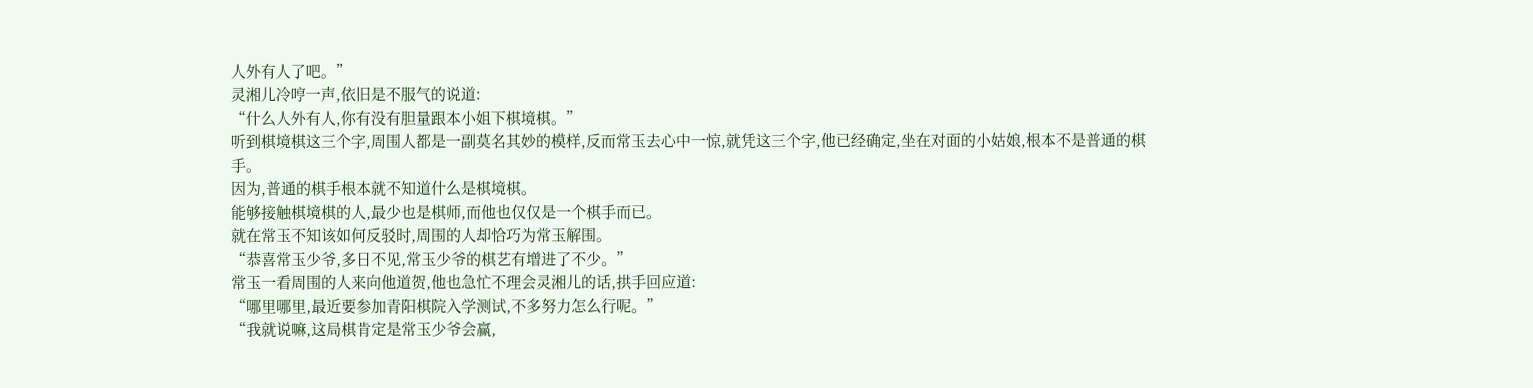人外有人了吧。”
灵湘儿冷哼一声,依旧是不服气的说道:
“什么人外有人,你有没有胆量跟本小姐下棋境棋。”
听到棋境棋这三个字,周围人都是一副莫名其妙的模样,反而常玉去心中一惊,就凭这三个字,他已经确定,坐在对面的小姑娘,根本不是普通的棋手。
因为,普通的棋手根本就不知道什么是棋境棋。
能够接触棋境棋的人,最少也是棋师,而他也仅仅是一个棋手而已。
就在常玉不知该如何反驳时,周围的人却恰巧为常玉解围。
“恭喜常玉少爷,多日不见,常玉少爷的棋艺有增进了不少。”
常玉一看周围的人来向他道贺,他也急忙不理会灵湘儿的话,拱手回应道:
“哪里哪里,最近要参加青阳棋院入学测试,不多努力怎么行呢。”
“我就说嘛,这局棋肯定是常玉少爷会赢,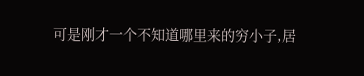可是刚才一个不知道哪里来的穷小子,居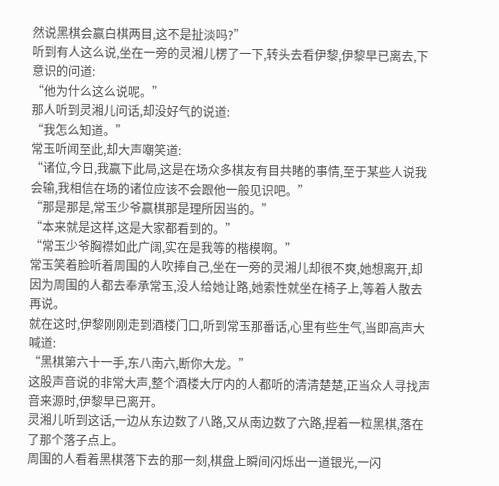然说黑棋会赢白棋两目,这不是扯淡吗?”
听到有人这么说,坐在一旁的灵湘儿楞了一下,转头去看伊黎,伊黎早已离去,下意识的问道:
“他为什么这么说呢。”
那人听到灵湘儿问话,却没好气的说道:
“我怎么知道。”
常玉听闻至此,却大声嘲笑道:
“诸位,今日,我赢下此局,这是在场众多棋友有目共睹的事情,至于某些人说我会输,我相信在场的诸位应该不会跟他一般见识吧。”
“那是那是,常玉少爷赢棋那是理所因当的。”
“本来就是这样,这是大家都看到的。”
“常玉少爷胸襟如此广阔,实在是我等的楷模啊。”
常玉笑着脸听着周围的人吹捧自己,坐在一旁的灵湘儿却很不爽,她想离开,却因为周围的人都去奉承常玉,没人给她让路,她索性就坐在椅子上,等着人散去再说。
就在这时,伊黎刚刚走到酒楼门口,听到常玉那番话,心里有些生气,当即高声大喊道:
“黑棋第六十一手,东八南六,断你大龙。”
这股声音说的非常大声,整个酒楼大厅内的人都听的清清楚楚,正当众人寻找声音来源时,伊黎早已离开。
灵湘儿听到这话,一边从东边数了八路,又从南边数了六路,捏着一粒黑棋,落在了那个落子点上。
周围的人看着黑棋落下去的那一刻,棋盘上瞬间闪烁出一道银光,一闪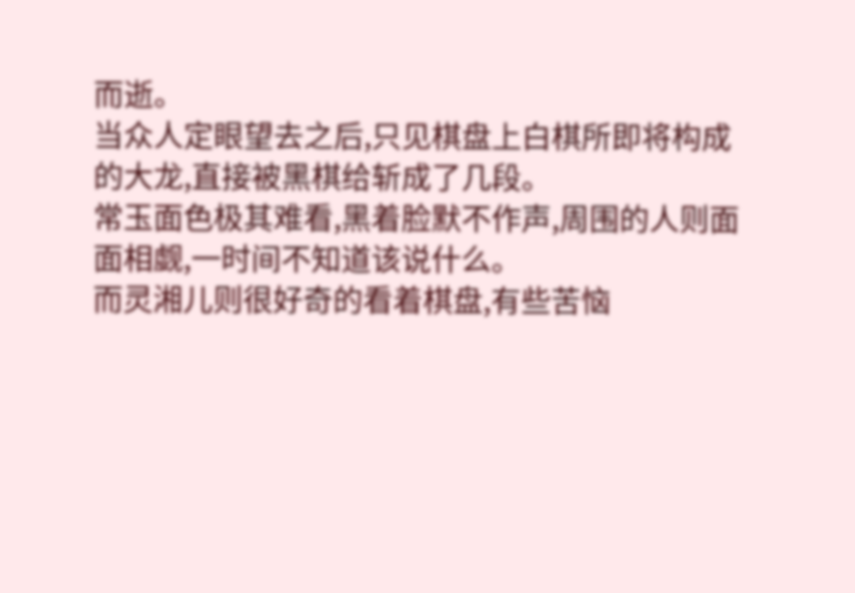而逝。
当众人定眼望去之后,只见棋盘上白棋所即将构成的大龙,直接被黑棋给斩成了几段。
常玉面色极其难看,黑着脸默不作声,周围的人则面面相觑,一时间不知道该说什么。
而灵湘儿则很好奇的看着棋盘,有些苦恼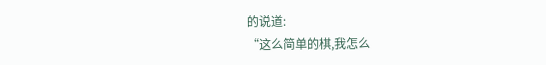的说道:
“这么简单的棋,我怎么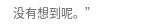没有想到呢。”